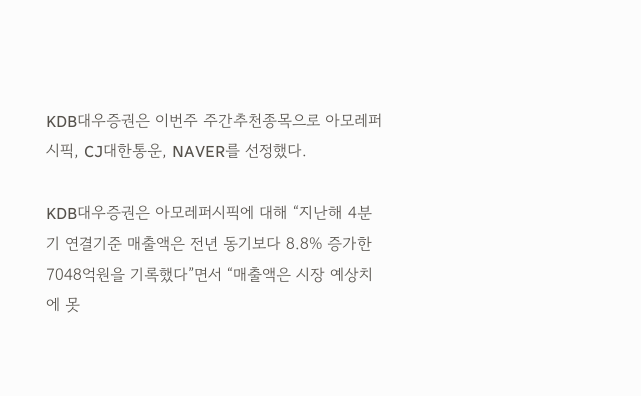KDB대우증권은 이번주 주간추천종목으로 아모레퍼시픽, CJ대한통운, NAVER를 선정했다.

KDB대우증권은 아모레퍼시픽에 대해 “지난해 4분기 연결기준 매출액은 전년 동기보다 8.8% 증가한 7048억원을 기록했다”면서 “매출액은 시장 예상치에 못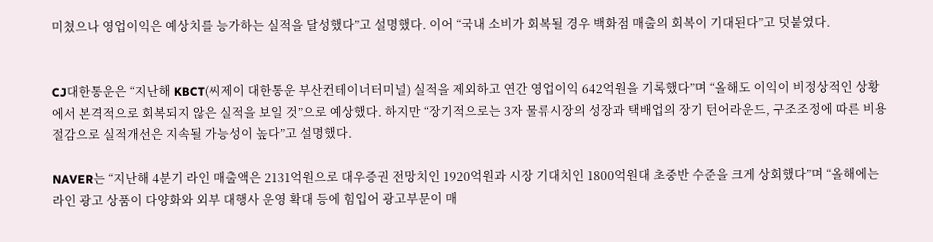미쳤으나 영업이익은 예상치를 능가하는 실적을 달성했다”고 설명했다. 이어 “국내 소비가 회복될 경우 백화점 매출의 회복이 기대된다”고 덧붙였다.


CJ대한통운은 “지난해 KBCT(씨제이 대한통운 부산컨테이너터미널) 실적을 제외하고 연간 영업이익 642억원을 기록했다”며 “올해도 이익이 비정상적인 상황에서 본격적으로 회복되지 않은 실적을 보일 것”으로 예상했다. 하지만 “장기적으로는 3자 물류시장의 성장과 택배업의 장기 턴어라운드, 구조조정에 따른 비용 절감으로 실적개선은 지속될 가능성이 높다”고 설명했다.

NAVER는 “지난해 4분기 라인 매출액은 2131억원으로 대우증권 전망치인 1920억원과 시장 기대치인 1800억원대 초중반 수준을 크게 상회했다”며 “올해에는 라인 광고 상품이 다양화와 외부 대행사 운영 확대 등에 힘입어 광고부문이 매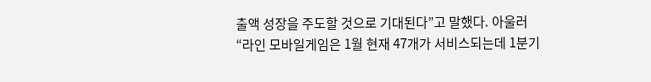출액 성장을 주도할 것으로 기대된다”고 말했다. 아울러 “라인 모바일게임은 1월 현재 47개가 서비스되는데 1분기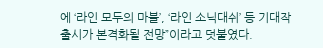에 ‘라인 모두의 마블’, ‘라인 소닉대쉬’ 등 기대작 출시가 본격화될 전망”이라고 덧붙였다.